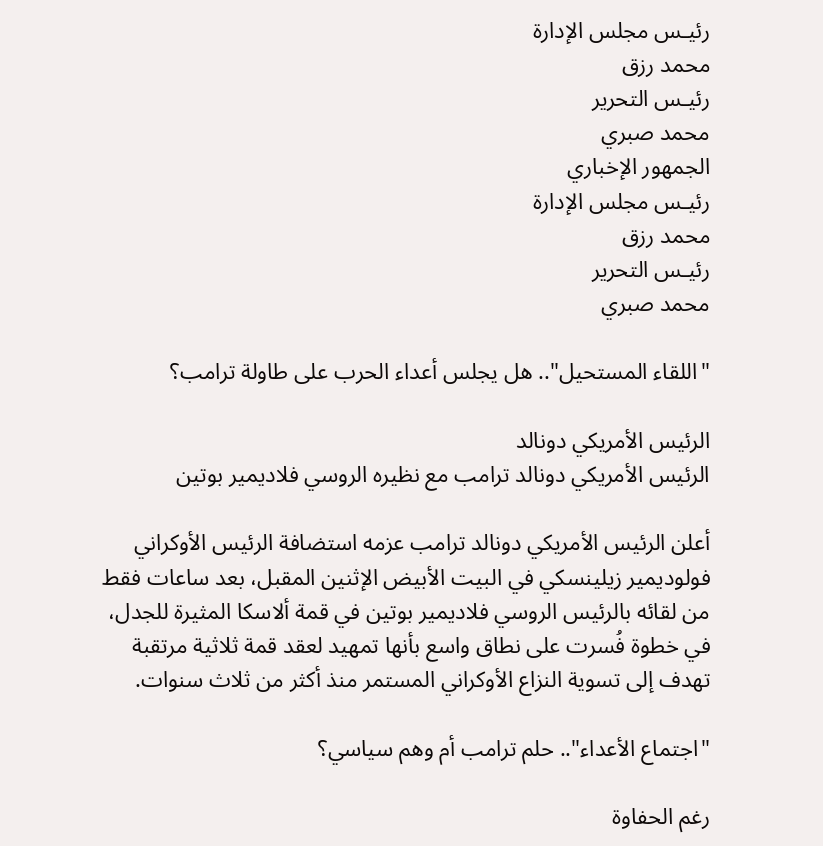رئيـس مجلس الإدارة
محمد رزق
رئيـس التحرير
محمد صبري
الجمهور الإخباري
رئيـس مجلس الإدارة
محمد رزق
رئيـس التحرير
محمد صبري

"اللقاء المستحيل".. هل يجلس أعداء الحرب على طاولة ترامب؟

الرئيس الأمريكي دونالد
الرئيس الأمريكي دونالد ترامب مع نظيره الروسي فلاديمير بوتين

أعلن الرئيس الأمريكي دونالد ترامب عزمه استضافة الرئيس الأوكراني فولوديمير زيلينسكي في البيت الأبيض الإثنين المقبل، بعد ساعات فقط من لقائه بالرئيس الروسي فلاديمير بوتين في قمة ألاسكا المثيرة للجدل، في خطوة فُسرت على نطاق واسع بأنها تمهيد لعقد قمة ثلاثية مرتقبة تهدف إلى تسوية النزاع الأوكراني المستمر منذ أكثر من ثلاث سنوات.

"اجتماع الأعداء".. حلم ترامب أم وهم سياسي؟

رغم الحفاوة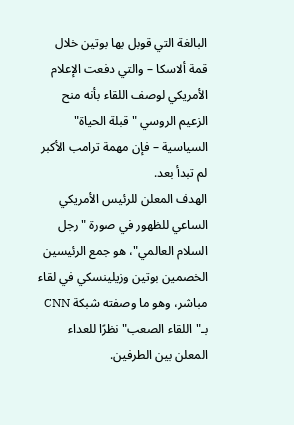البالغة التي قوبل بها بوتين خلال قمة ألاسكا – والتي دفعت الإعلام الأمريكي لوصف اللقاء بأنه منح الزعيم الروسي "قبلة الحياة" السياسية – فإن مهمة ترامب الأكبر لم تبدأ بعد.
الهدف المعلن للرئيس الأمريكي الساعي للظهور في صورة "رجل السلام العالمي"، هو جمع الرئيسين الخصمين بوتين وزيلينسكي في لقاء مباشر، وهو ما وصفته شبكة CNN بـ"اللقاء الصعب" نظرًا للعداء المعلن بين الطرفين.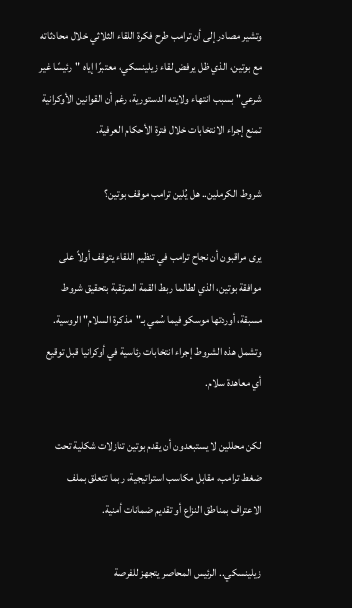وتشير مصادر إلى أن ترامب طرح فكرة اللقاء الثلاثي خلال محادثاته مع بوتين، الذي ظل يرفض لقاء زيلينسكي، معتبرًا إياه "رئيسًا غير شرعي" بسبب انتهاء ولايته الدستورية، رغم أن القوانين الأوكرانية تمنع إجراء الانتخابات خلال فترة الأحكام العرفية.

شروط الكرملين.. هل يُلين ترامب موقف بوتين؟

يرى مراقبون أن نجاح ترامب في تنظيم اللقاء يتوقف أولاً على موافقة بوتين، الذي لطالما ربط القمة المرتقبة بتحقيق شروط مسبقة، أوردتها موسكو فيما سُمي بـ"مذكرة السلام" الروسية. وتشمل هذه الشروط إجراء انتخابات رئاسية في أوكرانيا قبل توقيع أي معاهدة سلام.

لكن محللين لا يستبعدون أن يقدم بوتين تنازلات شكلية تحت ضغط ترامب، مقابل مكاسب استراتيجية، ربما تتعلق بملف الاعتراف بمناطق النزاع أو تقديم ضمانات أمنية.

زيلينسكي.. الرئيس المحاصر يتجهز للفرصة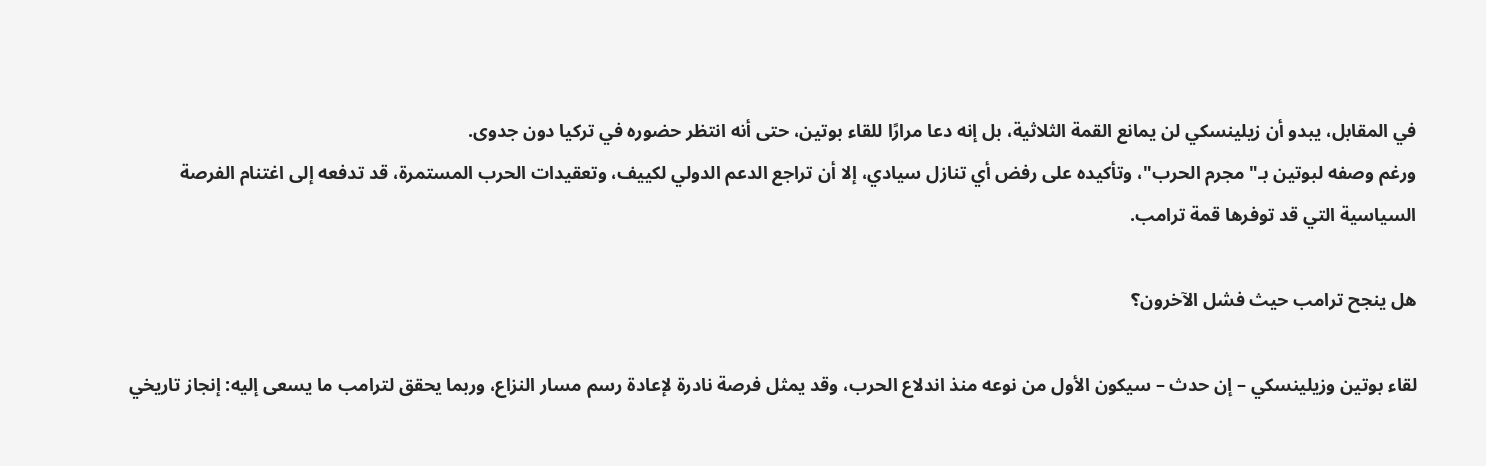في المقابل، يبدو أن زيلينسكي لن يمانع القمة الثلاثية، بل إنه دعا مرارًا للقاء بوتين، حتى أنه انتظر حضوره في تركيا دون جدوى.
ورغم وصفه لبوتين بـ"مجرم الحرب"، وتأكيده على رفض أي تنازل سيادي، إلا أن تراجع الدعم الدولي لكييف، وتعقيدات الحرب المستمرة، قد تدفعه إلى اغتنام الفرصة السياسية التي قد توفرها قمة ترامب.

هل ينجح ترامب حيث فشل الآخرون؟

لقاء بوتين وزيلينسكي – إن حدث – سيكون الأول من نوعه منذ اندلاع الحرب، وقد يمثل فرصة نادرة لإعادة رسم مسار النزاع، وربما يحقق لترامب ما يسعى إليه: إنجاز تاريخي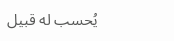يُحسب له قبيل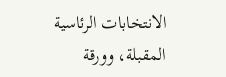الانتخابات الرئاسية المقبلة، وورقة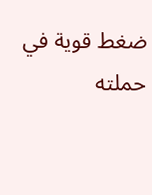ضغط قوية في حملته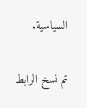السياسية.

تم نسخ الرابط